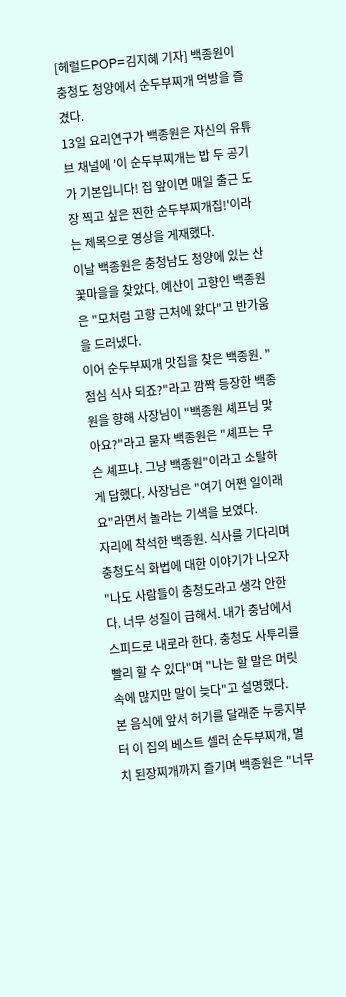[헤럴드POP=김지혜 기자] 백종원이 충청도 청양에서 순두부찌개 먹방을 즐겼다.
13일 요리연구가 백종원은 자신의 유튜브 채널에 '이 순두부찌개는 밥 두 공기가 기본입니다! 집 앞이면 매일 출근 도장 찍고 싶은 찐한 순두부찌개집!'이라는 제목으로 영상을 게재했다.
이날 백종원은 충청남도 청양에 있는 산꽃마을을 찾았다. 예산이 고향인 백종원은 "모처럼 고향 근처에 왔다"고 반가움을 드러냈다.
이어 순두부찌개 맛집을 찾은 백종원. "점심 식사 되죠?"라고 깜짝 등장한 백종원을 향해 사장님이 "백종원 셰프님 맞아요?"라고 묻자 백종원은 "셰프는 무슨 셰프냐. 그냥 백종원"이라고 소탈하게 답했다. 사장님은 "여기 어쩐 일이래요"라면서 놀라는 기색을 보였다.
자리에 착석한 백종원. 식사를 기다리며 충청도식 화법에 대한 이야기가 나오자 "나도 사람들이 충청도라고 생각 안한다. 너무 성질이 급해서. 내가 충남에서 스피드로 내로라 한다. 충청도 사투리를 빨리 할 수 있다"며 "나는 할 말은 머릿속에 많지만 말이 늦다"고 설명했다.
본 음식에 앞서 허기를 달래준 누룽지부터 이 집의 베스트 셀러 순두부찌개, 멸치 된장찌개까지 즐기며 백종원은 "너무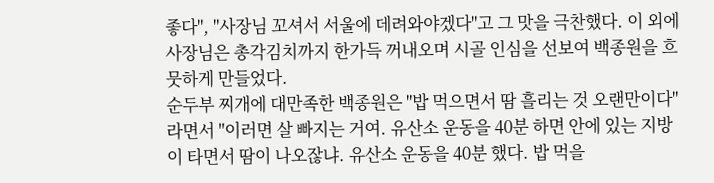좋다", "사장님 꼬셔서 서울에 데려와야겠다"고 그 맛을 극찬했다. 이 외에 사장님은 총각김치까지 한가득 꺼내오며 시골 인심을 선보여 백종원을 흐뭇하게 만들었다.
순두부 찌개에 대만족한 백종원은 "밥 먹으면서 땀 흘리는 것 오랜만이다"라면서 "이러면 살 빠지는 거여. 유산소 운동을 40분 하면 안에 있는 지방이 타면서 땀이 나오잖냐. 유산소 운동을 40분 했다. 밥 먹을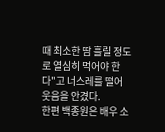때 최소한 땀 흘릴 정도로 열심히 먹어야 한다"고 너스레를 떨어 웃음을 안겼다.
한편 백종원은 배우 소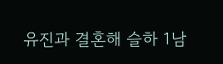유진과 결혼해 슬하 1남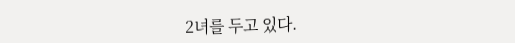2녀를 두고 있다.